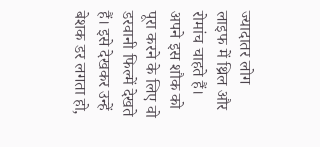ज्यादातर लोग लाइफ में थ्रिल और रोमांच चाहते हैं। अपने इस शौक को पूरा करने के लिए वो डरवानी फिल्में देखते हैं। इसे देखकर उन्हें बेशक डर लगता हो,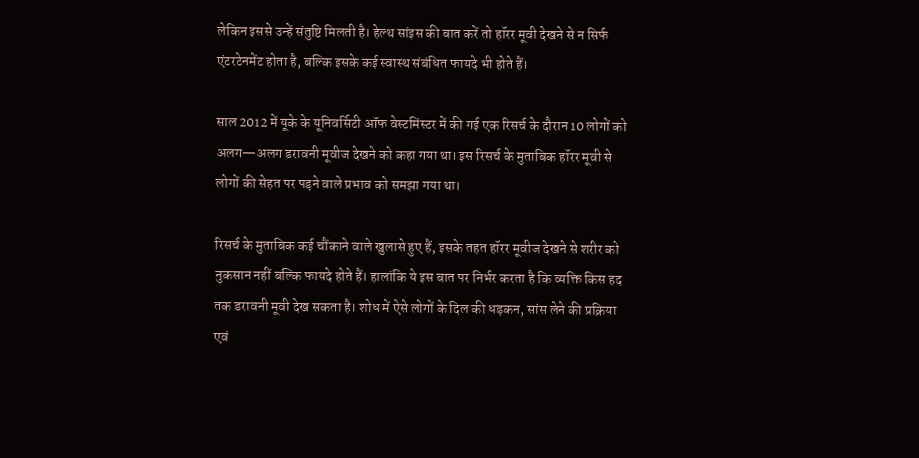लेकिन इससे उन्हें संतुष्टि मिलती है। हेल्थ सांइस की बात करें तो हॉरर मूवी देखने से न सिर्फ एंटरटेनमेंट होता है, बल्कि इसके कई स्वास्थ संबंधित फायदे भी होते हैं।

साल 2012 में यूके के यूनिवर्सिटी ऑफ वेस्टमिंस्टर में की गई एक रिसर्च के दौरान 10 लोगों को अलग—अलग डरावनी मूवीज देखने को कहा गया था। इस रिसर्च के मुताबिक हॉरर मूवी से लोगों की सेहत पर पड़ने वाले प्रभाव को समझा गया था।

रिसर्च के मुताबिक कई चौंकाने वाले खुलासे हुए हैं, इसके तहत हॉरर मूवीज देखने से शरीर को नुकसान नहीं बल्कि फायदे होते हैं। हालांकि ये इस बात पर निर्भर करता है कि व्यक्ति किस हद तक डरावनी मूवी देख सकता है। शोध में ऐसे लोगों के दिल की धड़कन, सांस लेने की प्रक्रिया एवं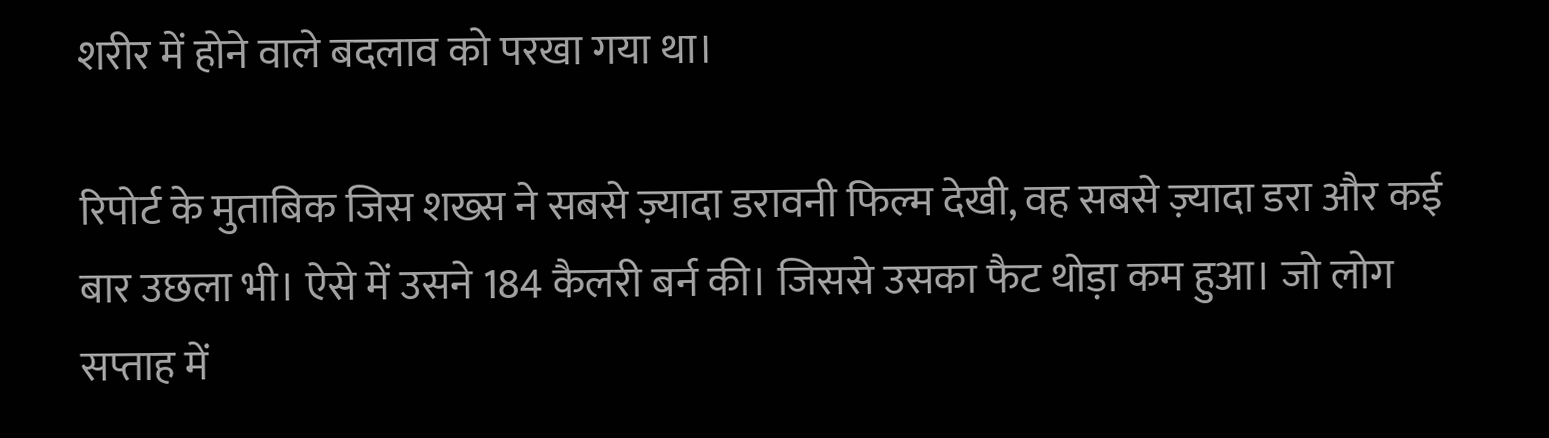शरीर में होने वाले बदलाव को परखा गया था।

रिपोर्ट के मुताबिक जिस शख्स ने सबसे ज़्यादा डरावनी फिल्म देखी, वह सबसे ज़्यादा डरा और कई बार उछला भी। ऐसे में उसने 184 कैलरी बर्न की। जिससे उसका फैट थोड़ा कम हुआ। जो लोग सप्ताह में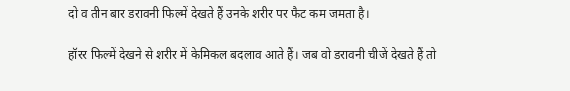दो व तीन बार डरावनी फिल्में देखते हैं उनके शरीर पर फैट कम जमता है।

हॉरर फिल्में देखने से शरीर में केमिकल बदलाव आते हैं। जब वो डरावनी चीजें देखते हैं तो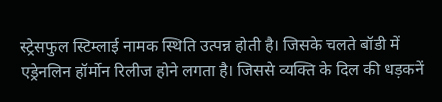स्ट्रेसफुल स्टिम्लाई नामक स्थिति उत्पन्न होती है। जिसके चलते बॉडी में एड्रेनलिन हॉर्मोन रिलीज होने लगता है। जिससे व्यक्ति के दिल की धड़कनें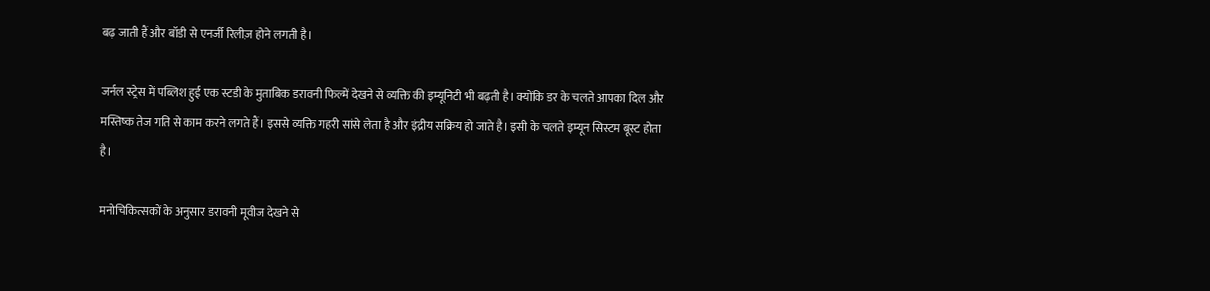बढ़ जाती हैं और बॉडी से एनर्जी रिलीज़ होने लगती है।

जर्नल स्ट्रेस में पब्लिश हुई एक स्टडी के मुताबिक डरावनी फिल्में देखने से व्यक्ति की इम्यूनिटी भी बढ़ती है। क्योंकि डर के चलते आपका दिल और मस्तिष्क तेज गति से काम करने लगते हैं। इससे व्यक्ति गहरी सांसे लेता है और इंद्रीय सक्रिय हो जाते है। इसी के चलते इम्यून सिस्टम बूस्ट होता है।

मनोचिकित्सकों के अनुसार डरावनी मूवीज देखने से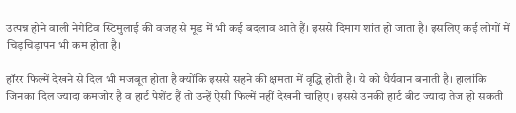उत्पन्न होने वाली नेगेटिव स्टिमुलाई की वजह से मूड में भी कई बदलाव आते हैं। इससे दिमाग शांत हो जाता है। इसलिए कई लोगों में चिड़चिड़ापन भी कम होता है।

हॉरर फिल्में देखने से दिल भी मजबूत होता है क्योंकि इससे सहने की क्षमता में वृद्धि होती है। ये को धैर्यवान बनाती है। हालांकि जिनका दिल ज्यादा कमजोर है व हार्ट पेशेंट हैं तो उन्हें ऐसी फिल्में नहीं देखनी चाहिए। इससे उनकी हार्ट बीट ज्यादा तेज हो सकती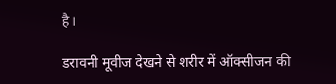है।

डरावनी मूवीज देखने से शरीर में ऑक्सीजन की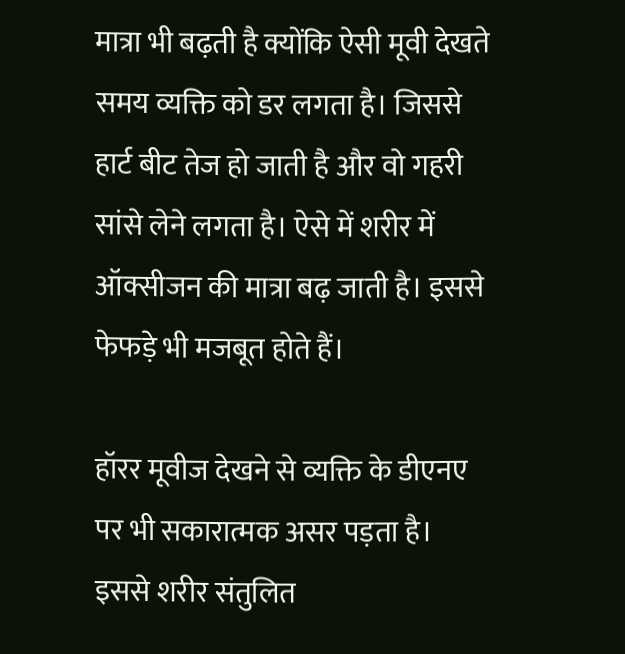मात्रा भी बढ़ती है क्योंकि ऐसी मूवी देखते समय व्यक्ति को डर लगता है। जिससे हार्ट बीट तेज हो जाती है और वो गहरी सांसे लेने लगता है। ऐसे में शरीर में ऑक्सीजन की मात्रा बढ़ जाती है। इससे फेफड़े भी मजबूत होते हैं।

हॉरर मूवीज देखने से व्यक्ति के डीएनए पर भी सकारात्मक असर पड़ता है। इससे शरीर संतुलित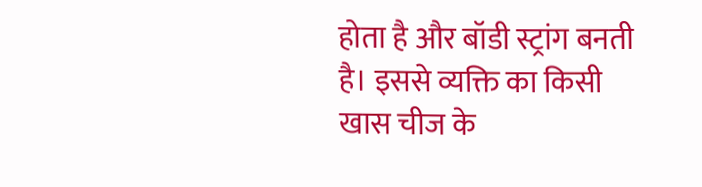होता है और बॉडी स्ट्रांग बनती है। इससे व्यक्ति का किसी खास चीज के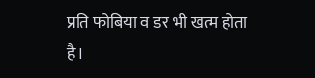प्रति फोबिया व डर भी खत्म होता है।